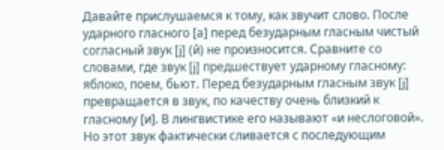Давайте прислушаемся к тому, как звучит слово. После ударного гласного [а] перед безударным гласным чистый согласный звук [j] (й) не произносится. Сравните со словами, где звук [j] предшествует ударному гласному: яблоко, поем, бьют. Перед безударным гласным звук [j] превращается в звук, по качеству очень близкий к гласному [и]. В лингвистике его называют «и неслоговой». Но этот звук фактически сливается с последующим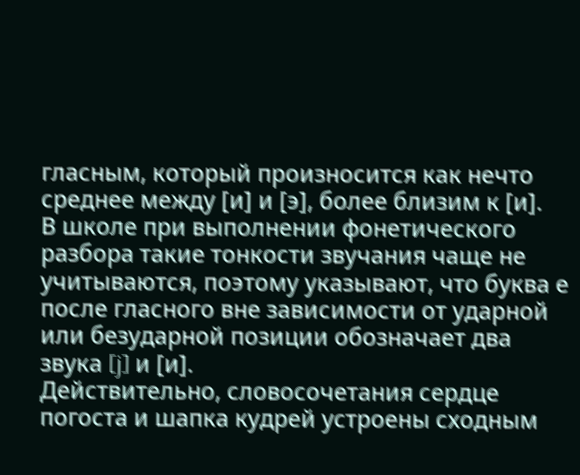гласным, который произносится как нечто среднее между [и] и [э], более близим к [и].
В школе при выполнении фонетического разбора такие тонкости звучания чаще не учитываются, поэтому указывают, что буква е после гласного вне зависимости от ударной или безударной позиции обозначает два звука [j] и [и].
Действительно, словосочетания сердце погоста и шапка кудрей устроены сходным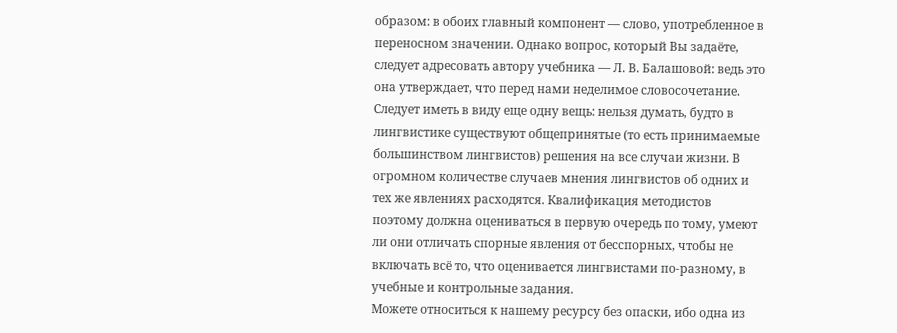образом: в обоих главный компонент — слово, употребленное в переносном значении. Однако вопрос, который Вы задаёте, следует адресовать автору учебника — Л. В. Балашовой: ведь это она утверждает, что перед нами неделимое словосочетание.
Следует иметь в виду еще одну вещь: нельзя думать, будто в лингвистике существуют общепринятые (то есть принимаемые большинством лингвистов) решения на все случаи жизни. В огромном количестве случаев мнения лингвистов об одних и тех же явлениях расходятся. Квалификация методистов поэтому должна оцениваться в первую очередь по тому, умеют ли они отличать спорные явления от бесспорных, чтобы не включать всё то, что оценивается лингвистами по-разному, в учебные и контрольные задания.
Можете относиться к нашему ресурсу без опаски, ибо одна из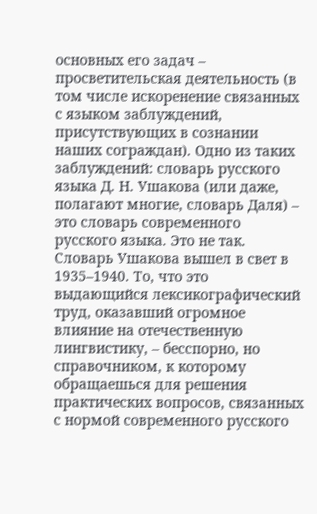основных его задач – просветительская деятельность (в том числе искоренение связанных с языком заблуждений, присутствующих в сознании наших сограждан). Одно из таких заблуждений: словарь русского языка Д. Н. Ушакова (или даже, полагают многие, словарь Даля) – это словарь современного русского языка. Это не так. Словарь Ушакова вышел в свет в 1935–1940. То, что это выдающийся лексикографический труд, оказавший огромное влияние на отечественную лингвистику, – бесспорно, но справочником, к которому обращаешься для решения практических вопросов, связанных с нормой современного русского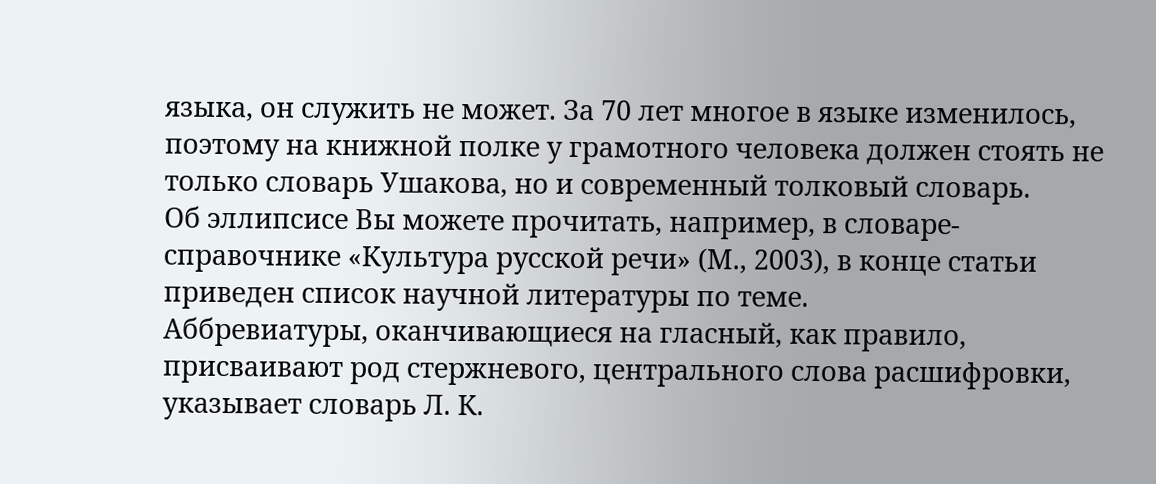языка, он служить не может. За 70 лет многое в языке изменилось, поэтому на книжной полке у грамотного человека должен стоять не только словарь Ушакова, но и современный толковый словарь.
Об эллипсисе Вы можете прочитать, например, в словаре-справочнике «Культура русской речи» (М., 2003), в конце статьи приведен список научной литературы по теме.
Аббревиатуры, оканчивающиеся на гласный, как правило, присваивают род стержневого, центрального слова расшифровки, указывает словарь Л. К.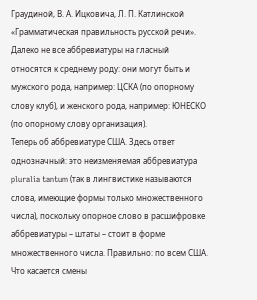Граудиной, В. А. Ицковича, Л. П. Катлинской «Грамматическая правильность русской речи». Далеко не все аббревиатуры на гласный относятся к среднему роду: они могут быть и мужского рода, например: ЦСКА (по опорному слову клуб), и женского рода, например: ЮНЕСКО (по опорному слову организация).
Теперь об аббревиатуре США. Здесь ответ однозначный: это неизменяемая аббревиатура pluralia tantum (так в лингвистике называются слова, имеющие формы только множественного числа), поскольку опорное слово в расшифровке аббревиатуры – штаты – стоит в форме множественного числа. Правильно: по всем США.
Что касается смены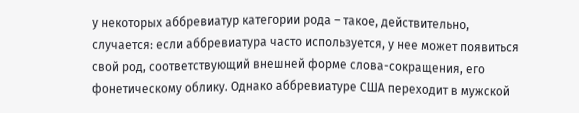у некоторых аббревиатур категории рода – такое, действительно, случается: если аббревиатура часто используется, у нее может появиться свой род, соответствующий внешней форме слова-сокращения, его фонетическому облику. Однако аббревиатуре США переходит в мужской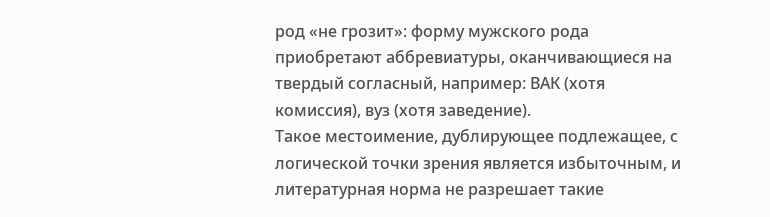род «не грозит»: форму мужского рода приобретают аббревиатуры, оканчивающиеся на твердый согласный, например: ВАК (хотя комиссия), вуз (хотя заведение).
Такое местоимение, дублирующее подлежащее, с логической точки зрения является избыточным, и литературная норма не разрешает такие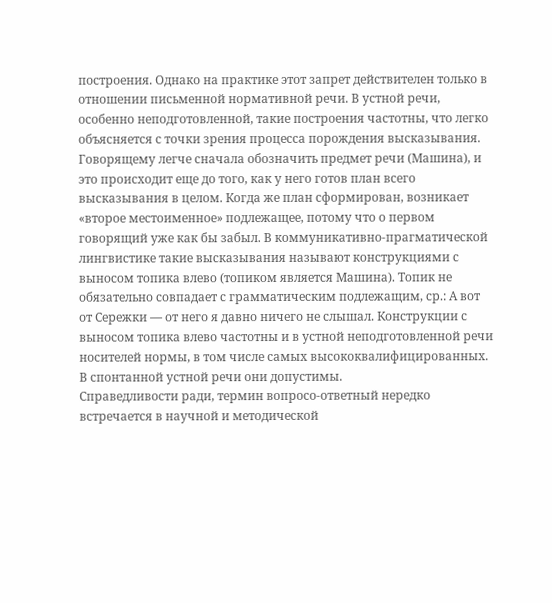построения. Однако на практике этот запрет действителен только в отношении письменной нормативной речи. В устной речи, особенно неподготовленной, такие построения частотны, что легко объясняется с точки зрения процесса порождения высказывания. Говорящему легче сначала обозначить предмет речи (Машина), и это происходит еще до того, как у него готов план всего высказывания в целом. Когда же план сформирован, возникает «второе местоименное» подлежащее, потому что о первом говорящий уже как бы забыл. В коммуникативно-прагматической лингвистике такие высказывания называют конструкциями с выносом топика влево (топиком является Машина). Топик не обязательно совпадает с грамматическим подлежащим, ср.: А вот от Сережки — от него я давно ничего не слышал. Конструкции с выносом топика влево частотны и в устной неподготовленной речи носителей нормы, в том числе самых высококвалифицированных. В спонтанной устной речи они допустимы.
Справедливости ради, термин вопросо-ответный нередко встречается в научной и методической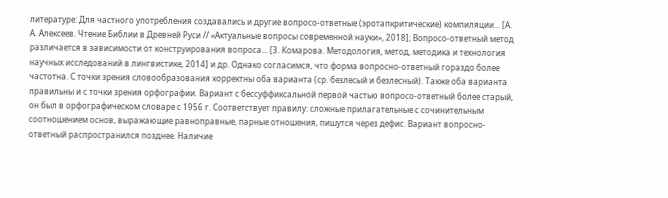литературе: Для частного употребления создавались и другие вопросо-ответные (эротапкритические) компиляции... [А. А. Алексеев. Чтение Библии в Древней Руси // «Актуальные вопросы современной науки», 2018]; Вопросо-ответный метод различается в зависимости от конструирования вопроса... [З. Комарова. Методология, метод, методика и технология научных исследований в лингвистике, 2014] и др. Однако согласимся, что форма вопросно-ответный гораздо более частотна. С точки зрения словообразования корректны оба варианта (ср. безлесый и безлесный). Также оба варианта правильны и с точки зрения орфографии. Вариант с бессуффиксальной первой частью вопросо-ответный более старый, он был в орфографическом словаре с 1956 г. Соответствует правилу: сложные прилагательные с сочинительным соотношением основ, выражающие равноправные, парные отношения, пишутся через дефис. Вариант вопросно-ответный распространился позднее. Наличие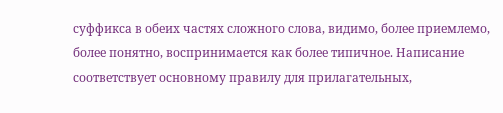суффикса в обеих частях сложного слова, видимо, более приемлемо, более понятно, воспринимается как более типичное. Написание соответствует основному правилу для прилагательных,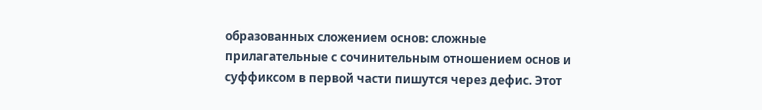образованных сложением основ: сложные прилагательные с сочинительным отношением основ и суффиксом в первой части пишутся через дефис. Этот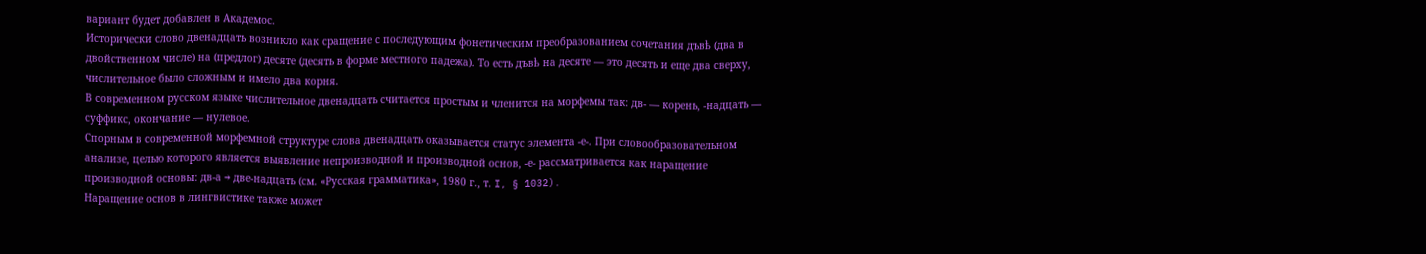вариант будет добавлен в Академос.
Исторически слово двенадцать возникло как сращение с последующим фонетическим преобразованием сочетания дъвѣ (два в двойственном числе) на (предлог) десяте (десять в форме местного падежа). То есть дъвѣ на десяте — это десять и еще два сверху, числительное было сложным и имело два корня.
В современном русском языке числительное двенадцать считается простым и членится на морфемы так: дв- — корень, -надцать — суффикс, окончание — нулевое.
Спорным в современной морфемной структуре слова двенадцать оказывается статус элемента -е-. При словообразовательном анализе, целью которого является выявление непроизводной и производной основ, -е- рассматривается как наращение производной основы: дв-а → две-надцать (см. «Русская грамматика», 1980 г., т. I, § 1032).
Наращение основ в лингвистике также может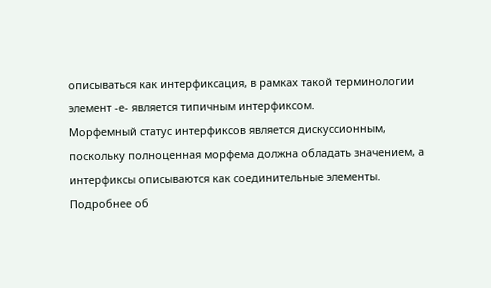описываться как интерфиксация, в рамках такой терминологии элемент -е- является типичным интерфиксом.
Морфемный статус интерфиксов является дискуссионным, поскольку полноценная морфема должна обладать значением, а интерфиксы описываются как соединительные элементы. Подробнее об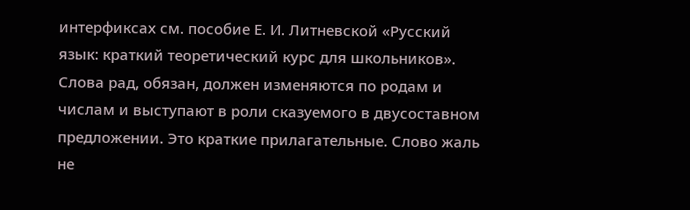интерфиксах см. пособие Е. И. Литневской «Русский язык: краткий теоретический курс для школьников».
Слова рад, обязан, должен изменяются по родам и числам и выступают в роли сказуемого в двусоставном предложении. Это краткие прилагательные. Слово жаль не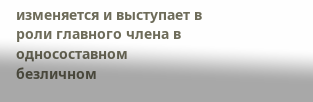изменяется и выступает в роли главного члена в односоставном безличном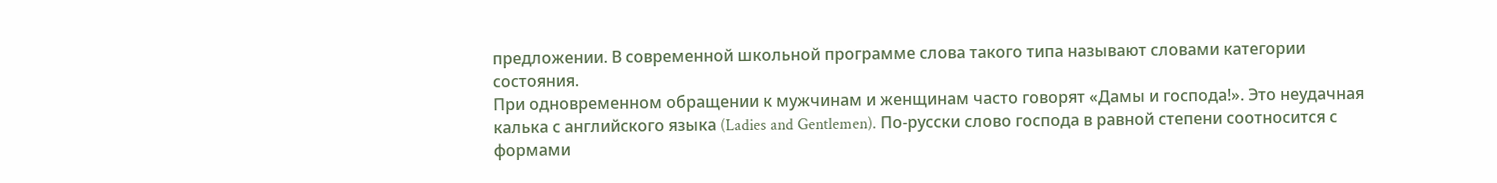предложении. В современной школьной программе слова такого типа называют словами категории состояния.
При одновременном обращении к мужчинам и женщинам часто говорят «Дамы и господа!». Это неудачная калька с английского языка (Ladies and Gentlemen). По-русски слово господа в равной степени соотносится с формами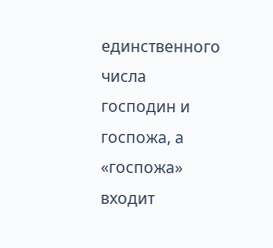единственного числа господин и госпожа, а «госпожа» входит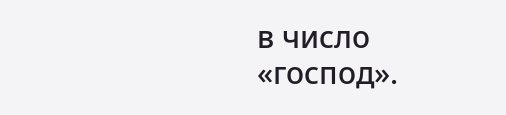в число «господ».